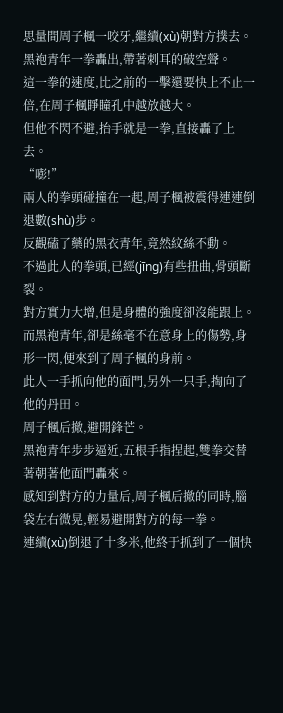思量間周子楓一咬牙,繼續(xù)朝對方撲去。
黑袍青年一拳轟出,帶著刺耳的破空聲。
這一拳的速度,比之前的一擊還要快上不止一倍,在周子楓睜瞳孔中越放越大。
但他不閃不避,抬手就是一拳,直接轟了上去。
“嘭!”
兩人的拳頭碰撞在一起,周子楓被震得連連倒退數(shù)步。
反觀磕了藥的黑衣青年,竟然紋絲不動。
不過此人的拳頭,已經(jīng)有些扭曲,骨頭斷裂。
對方實力大增,但是身體的強度卻沒能跟上。
而黑袍青年,卻是絲毫不在意身上的傷勢,身形一閃,便來到了周子楓的身前。
此人一手抓向他的面門,另外一只手,掏向了他的丹田。
周子楓后撤,避開鋒芒。
黑袍青年步步逼近,五根手指捏起,雙拳交替著朝著他面門轟來。
感知到對方的力量后,周子楓后撤的同時,腦袋左右微晃,輕易避開對方的每一拳。
連續(xù)倒退了十多米,他終于抓到了一個快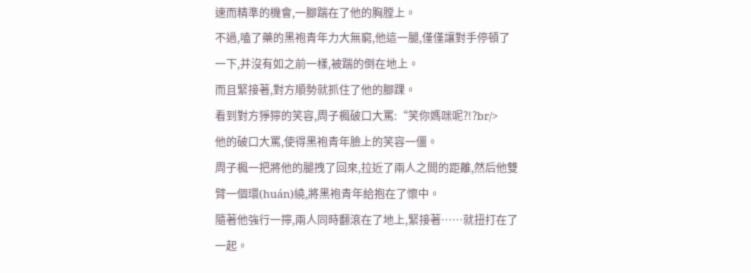速而精準的機會,一腳踹在了他的胸膛上。
不過,嗑了藥的黑袍青年力大無窮,他這一腿,僅僅讓對手停頓了一下,并沒有如之前一樣,被踹的倒在地上。
而且緊接著,對方順勢就抓住了他的腳踝。
看到對方猙獰的笑容,周子楓破口大罵:“笑你媽咪呢?!?br/>
他的破口大罵,使得黑袍青年臉上的笑容一僵。
周子楓一把將他的腿拽了回來,拉近了兩人之間的距離,然后他雙臂一個環(huán)繞,將黑袍青年給抱在了懷中。
隨著他強行一擰,兩人同時翻滾在了地上,緊接著……就扭打在了一起。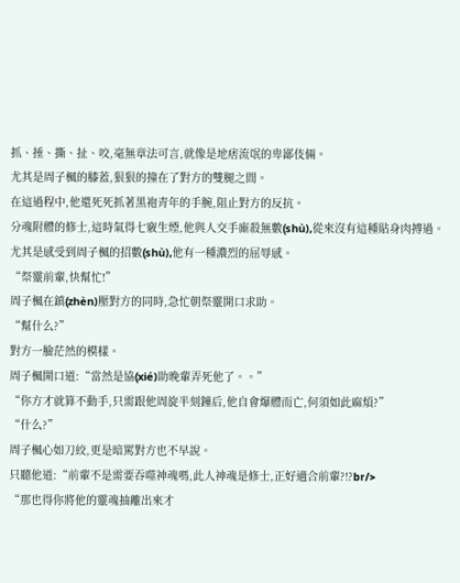抓、捶、撕、扯、咬,毫無章法可言,就像是地痞流氓的卑鄙伎倆。
尤其是周子楓的膝蓋,狠狠的撞在了對方的雙腿之間。
在這過程中,他還死死抓著黑袍青年的手腕,阻止對方的反抗。
分魂附體的修士,這時氣得七竅生煙,他與人交手廝殺無數(shù),從來沒有這種貼身肉搏過。
尤其是感受到周子楓的招數(shù),他有一種濃烈的屈辱感。
“祭靈前輩,快幫忙!”
周子楓在鎮(zhèn)壓對方的同時,急忙朝祭靈開口求助。
“幫什么?”
對方一臉茫然的模樣。
周子楓開口道:“當然是協(xié)助晚輩弄死他了。。”
“你方才就算不動手,只需跟他周旋半刻鐘后,他自會爆體而亡,何須如此麻煩?”
“什么?”
周子楓心如刀絞,更是暗罵對方也不早說。
只聽他道:“前輩不是需要吞噬神魂嗎,此人神魂是修士,正好適合前輩?!?br/>
“那也得你將他的靈魂抽離出來才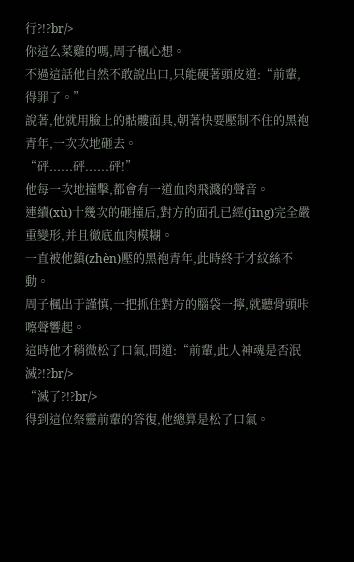行?!?br/>
你這么菜雞的嗎,周子楓心想。
不過這話他自然不敢說出口,只能硬著頭皮道:“前輩,得罪了。”
說著,他就用臉上的骷髏面具,朝著快要壓制不住的黑袍青年,一次次地砸去。
“砰......砰......砰!”
他每一次地撞擊,都會有一道血肉飛濺的聲音。
連續(xù)十幾次的砸撞后,對方的面孔已經(jīng)完全嚴重變形,并且徹底血肉模糊。
一直被他鎮(zhèn)壓的黑袍青年,此時終于才紋絲不動。
周子楓出于謹慎,一把抓住對方的腦袋一擰,就聽骨頭咔嚓聲響起。
這時他才稍微松了口氣,問道:“前輩,此人神魂是否泯滅?!?br/>
“滅了?!?br/>
得到這位祭靈前輩的答復,他總算是松了口氣。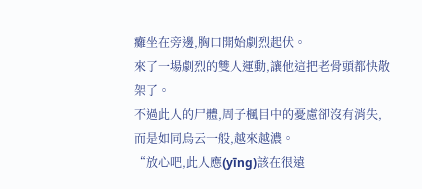癱坐在旁邊,胸口開始劇烈起伏。
來了一場劇烈的雙人運動,讓他這把老骨頭都快散架了。
不過此人的尸體,周子楓目中的憂慮卻沒有消失,而是如同烏云一般,越來越濃。
“放心吧,此人應(yīng)該在很遠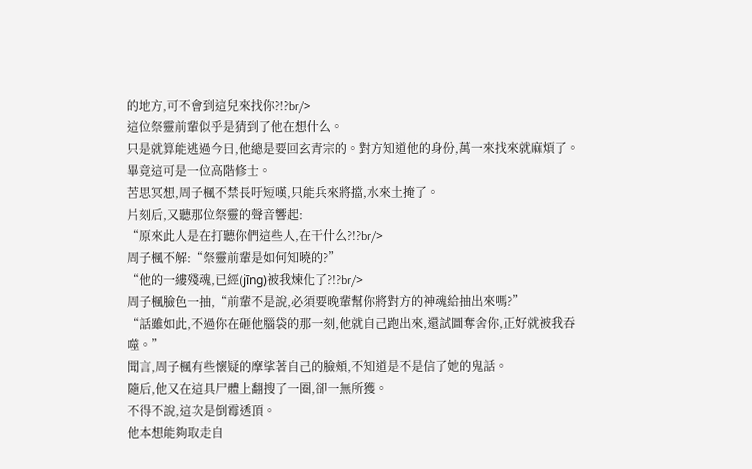的地方,可不會到這兒來找你?!?br/>
這位祭靈前輩似乎是猜到了他在想什么。
只是就算能逃過今日,他總是要回玄青宗的。對方知道他的身份,萬一來找來就麻煩了。
畢竟這可是一位高階修士。
苦思冥想,周子楓不禁長吁短嘆,只能兵來將擋,水來土掩了。
片刻后,又聽那位祭靈的聲音響起:
“原來此人是在打聽你們這些人,在干什么?!?br/>
周子楓不解:“祭靈前輩是如何知曉的?”
“他的一縷殘魂,已經(jīng)被我煉化了?!?br/>
周子楓臉色一抽,“前輩不是說,必須要晚輩幫你將對方的神魂給抽出來嗎?”
“話雖如此,不過你在砸他腦袋的那一刻,他就自己跑出來,還試圖奪舍你,正好就被我吞噬。”
聞言,周子楓有些懷疑的摩挲著自己的臉頰,不知道是不是信了她的鬼話。
隨后,他又在這具尸體上翻搜了一圈,卻一無所獲。
不得不說,這次是倒霉透頂。
他本想能夠取走自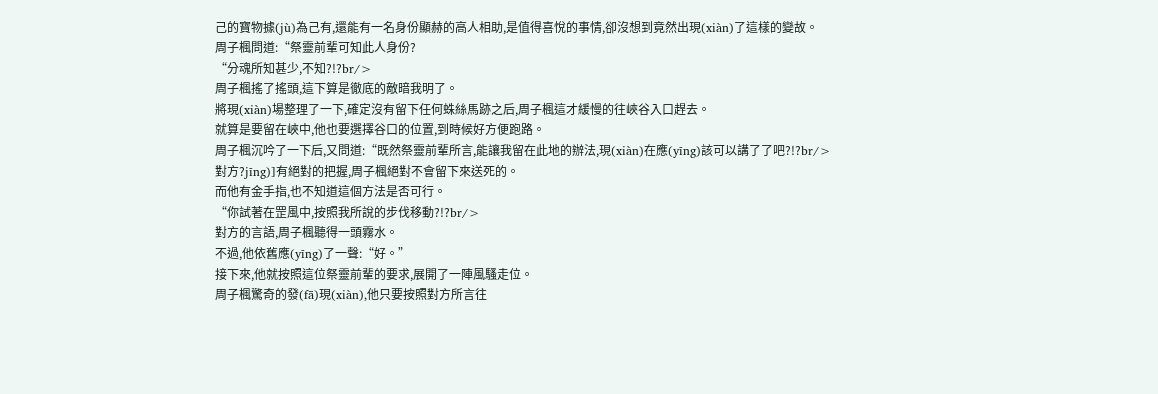己的寶物據(jù)為己有,還能有一名身份顯赫的高人相助,是值得喜悅的事情,卻沒想到竟然出現(xiàn)了這樣的變故。
周子楓問道:“祭靈前輩可知此人身份?
“分魂所知甚少,不知?!?br/>
周子楓搖了搖頭,這下算是徹底的敵暗我明了。
將現(xiàn)場整理了一下,確定沒有留下任何蛛絲馬跡之后,周子楓這才緩慢的往峽谷入口趕去。
就算是要留在峽中,他也要選擇谷口的位置,到時候好方便跑路。
周子楓沉吟了一下后,又問道:“既然祭靈前輩所言,能讓我留在此地的辦法,現(xiàn)在應(yīng)該可以講了了吧?!?br/>
對方?jīng)]有絕對的把握,周子楓絕對不會留下來送死的。
而他有金手指,也不知道這個方法是否可行。
“你試著在罡風中,按照我所說的步伐移動?!?br/>
對方的言語,周子楓聽得一頭霧水。
不過,他依舊應(yīng)了一聲:“好。”
接下來,他就按照這位祭靈前輩的要求,展開了一陣風騷走位。
周子楓驚奇的發(fā)現(xiàn),他只要按照對方所言往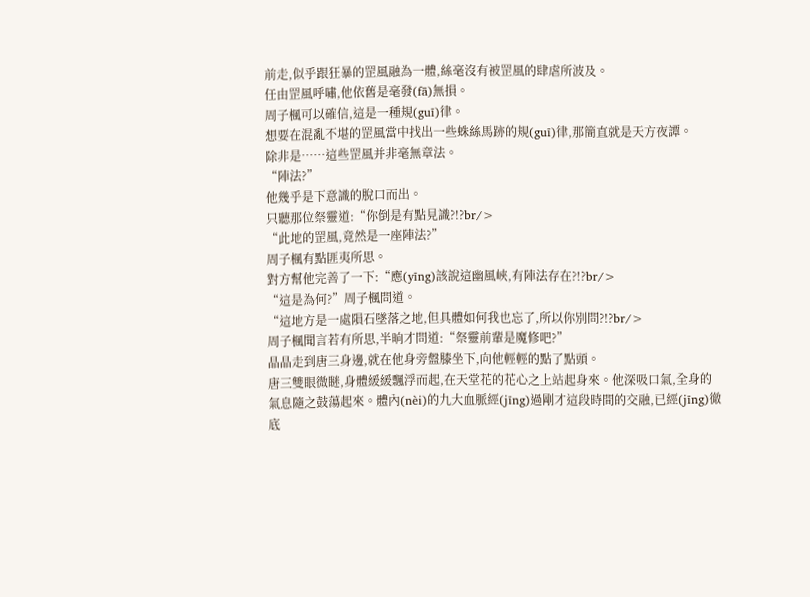前走,似乎跟狂暴的罡風融為一體,絲毫沒有被罡風的肆虐所波及。
任由罡風呼嘯,他依舊是毫發(fā)無損。
周子楓可以確信,這是一種規(guī)律。
想要在混亂不堪的罡風當中找出一些蛛絲馬跡的規(guī)律,那簡直就是天方夜譚。
除非是……這些罡風并非毫無章法。
“陣法?”
他幾乎是下意識的脫口而出。
只聽那位祭靈道:“你倒是有點見識?!?br/>
“此地的罡風,竟然是一座陣法?”
周子楓有點匪夷所思。
對方幫他完善了一下:“應(yīng)該說這幽風峽,有陣法存在?!?br/>
“這是為何?”周子楓問道。
“這地方是一處隕石墜落之地,但具體如何我也忘了,所以你別問?!?br/>
周子楓聞言若有所思,半晌才問道:“祭靈前輩是魔修吧?”
晶晶走到唐三身邊,就在他身旁盤膝坐下,向他輕輕的點了點頭。
唐三雙眼微瞇,身體緩緩飄浮而起,在天堂花的花心之上站起身來。他深吸口氣,全身的氣息隨之鼓蕩起來。體內(nèi)的九大血脈經(jīng)過剛才這段時間的交融,已經(jīng)徹底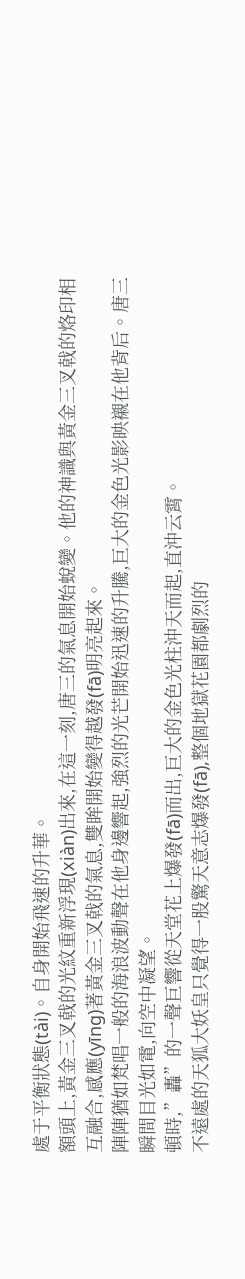處于平衡狀態(tài)。自身開始飛速的升華。
額頭上,黃金三叉戟的光紋重新浮現(xiàn)出來,在這一刻,唐三的氣息開始蛻變。他的神識與黃金三叉戟的烙印相互融合,感應(yīng)著黃金三叉戟的氣息,雙眸開始變得越發(fā)明亮起來。
陣陣猶如梵唱一般的海浪波動聲在他身邊響起,強烈的光芒開始迅速的升騰,巨大的金色光影映襯在他背后。唐三瞬間目光如電,向空中凝望。
頓時,”轟”的一聲巨響從天堂花上爆發(fā)而出,巨大的金色光柱沖天而起,直沖云霄。
不遠處的天狐大妖皇只覺得一股驚天意志爆發(fā),整個地獄花園都劇烈的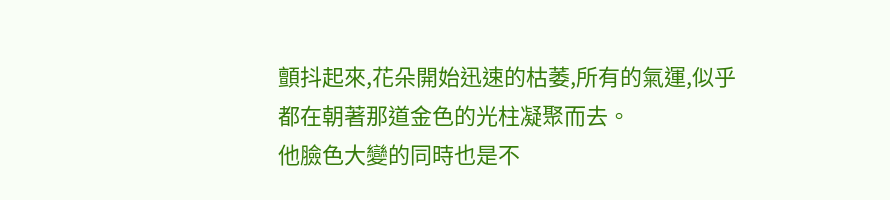顫抖起來,花朵開始迅速的枯萎,所有的氣運,似乎都在朝著那道金色的光柱凝聚而去。
他臉色大變的同時也是不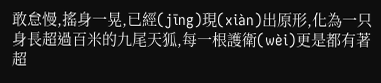敢怠慢,搖身一晃,已經(jīng)現(xiàn)出原形,化為一只身長超過百米的九尾天狐,每一根護衛(wèi)更是都有著超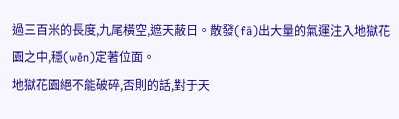過三百米的長度,九尾橫空,遮天蔽日。散發(fā)出大量的氣運注入地獄花園之中,穩(wěn)定著位面。
地獄花園絕不能破碎,否則的話,對于天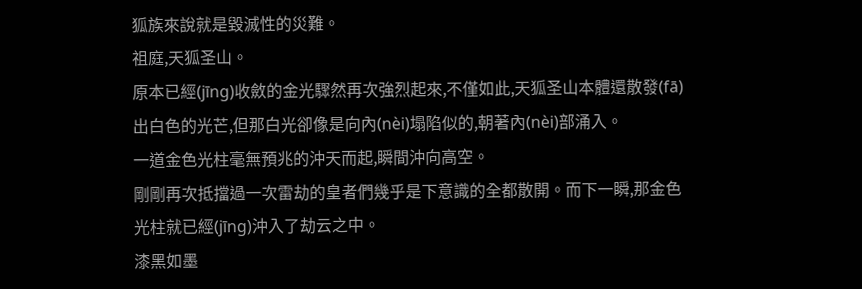狐族來說就是毀滅性的災難。
祖庭,天狐圣山。
原本已經(jīng)收斂的金光驟然再次強烈起來,不僅如此,天狐圣山本體還散發(fā)出白色的光芒,但那白光卻像是向內(nèi)塌陷似的,朝著內(nèi)部涌入。
一道金色光柱毫無預兆的沖天而起,瞬間沖向高空。
剛剛再次抵擋過一次雷劫的皇者們幾乎是下意識的全都散開。而下一瞬,那金色光柱就已經(jīng)沖入了劫云之中。
漆黑如墨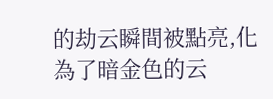的劫云瞬間被點亮,化為了暗金色的云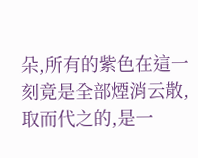朵,所有的紫色在這一刻竟是全部煙消云散,取而代之的,是一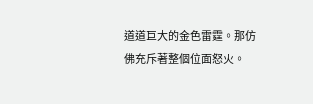道道巨大的金色雷霆。那仿佛充斥著整個位面怒火。